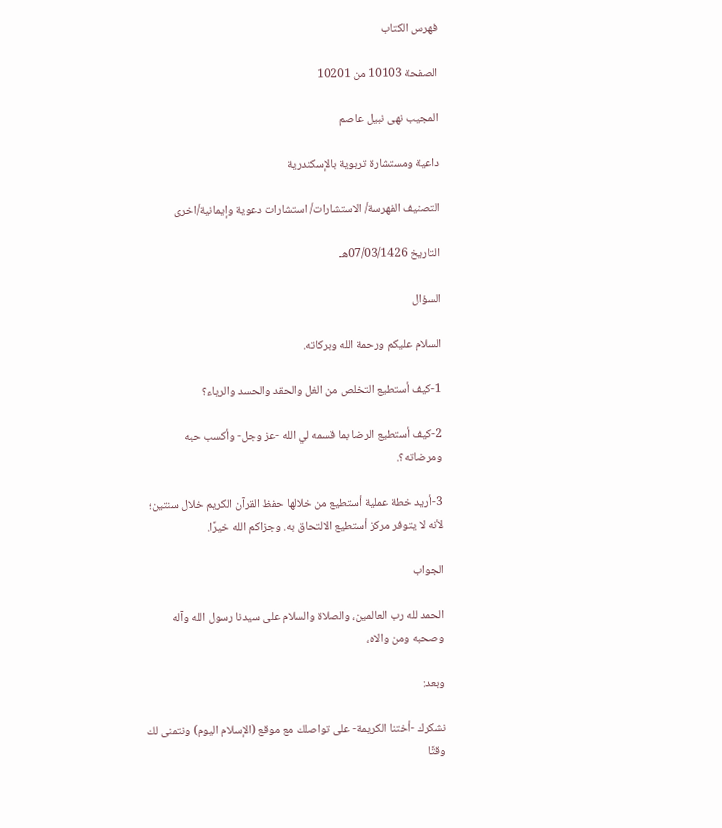فهرس الكتاب

الصفحة 10103 من 10201

المجيب نهى نبيل عاصم

داعية ومستشارة تربوية بالإسكندرية

التصنيف الفهرسة/ الاستشارات/ استشارات دعوية وإيمانية/اخرى

التاريخ 07/03/1426هـ

السؤال

السلام عليكم ورحمة الله وبركاته.

1-كيف أستطيع التخلص من الغل والحقد والحسد والرياء؟

2-كيف أستطيع الرضا بما قسمه لي الله -عز وجل- وأكسب حبه ومرضاته؟.

3-أريد خطة عملية أستطيع من خلالها حفظ القرآن الكريم خلال سنتين؛ لأنه لا يتوفر مركز أستطيع الالتحاق به. وجزاكم الله خيرًا.

الجواب

الحمد لله رب العالمين، والصلاة والسلام على سيدنا رسول الله وآله وصحبه ومن والاه،

وبعد:

نشكرك -أختنا الكريمة- على تواصلك مع موقع (الإسلام اليوم) ونتمنى لك وقتًا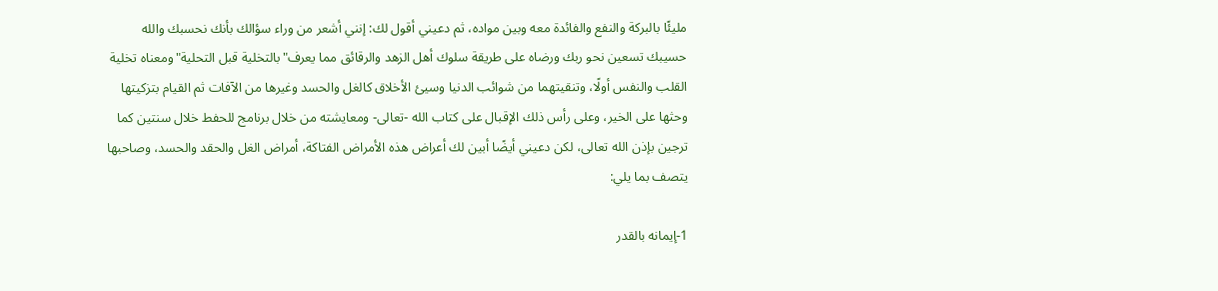مليئًا بالبركة والنفع والفائدة معه وبين مواده، ثم دعيني أقول لك: إنني أشعر من وراء سؤالك بأنك نحسبك والله حسيبك تسعين نحو ربك ورضاه على طريقة سلوك أهل الزهد والرقائق مما يعرف"بالتخلية قبل التحلية"ومعناه تخلية القلب والنفس أولًا، وتنقيتهما من شوائب الدنيا وسيئ الأخلاق كالغل والحسد وغيرها من الآفات ثم القيام بتزكيتها وحثها على الخير، وعلى رأس ذلك الإقبال على كتاب الله -تعالى- ومعايشته من خلال برنامج للحفط خلال سنتين كما ترجين بإذن الله تعالى، لكن دعيني أيضًا أبين لك أعراض هذه الأمراض الفتاكة، أمراض الغل والحقد والحسد، وصاحبها يتصف بما يلي:

1-إيمانه بالقدر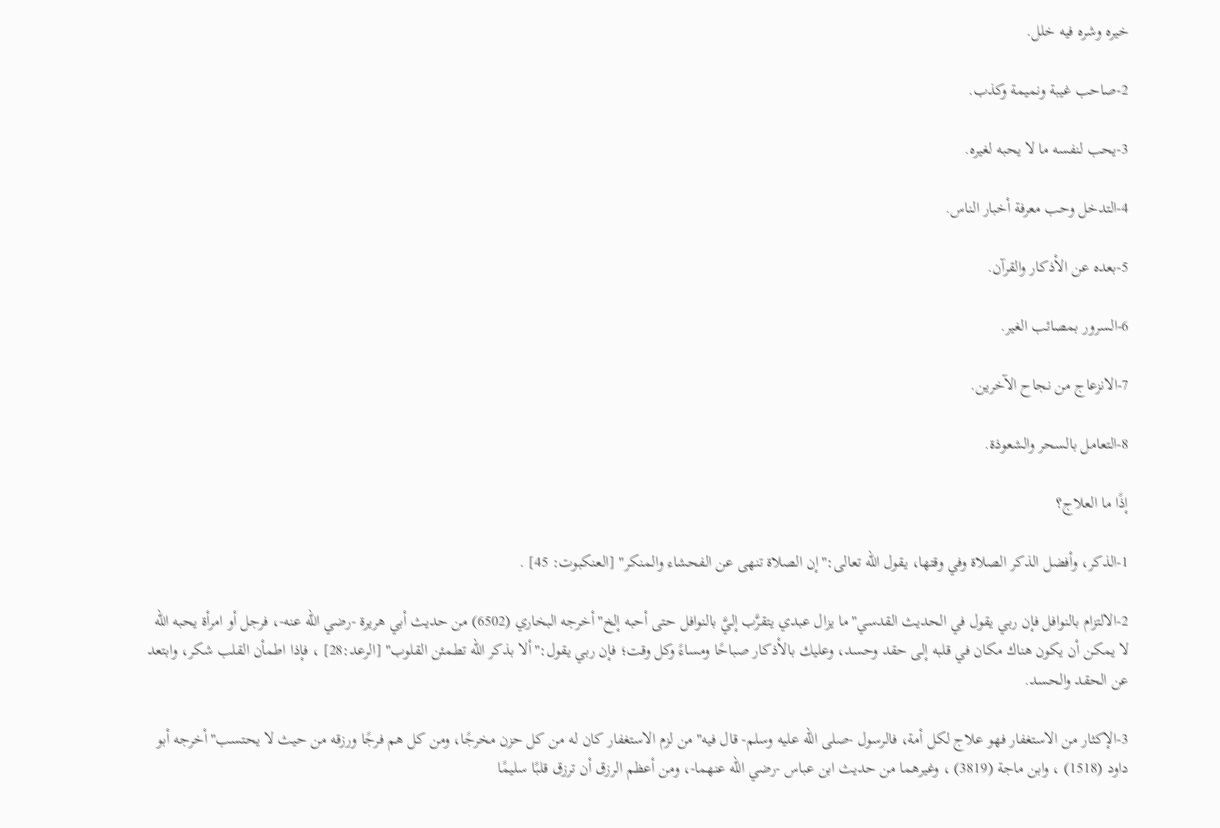خيره وشره فيه خلل.

2-صاحب غيبة ونميمة وكذب.

3-يحب لنفسه ما لا يحبه لغيره.

4-التدخل وحب معرفة أخبار الناس.

5-بعده عن الأذكار والقرآن.

6-السرور بمصائب الغير.

7-الانزعاج من نجاح الآخرين.

8-التعامل بالسحر والشعوذة.

إذًا ما العلاج؟

1-الذكر، وأفضل الذكر الصلاة وفي وقتها، يقول الله تعالى:"إن الصلاة تنهى عن الفحشاء والمنكر" [العنكبوت: 45] .

2-الالتزام بالنوافل فإن ربي يقول في الحديث القدسي"ما يزال عبدي يتقرَّب إليَّ بالنوافل حتى أحبه إلخ"أخرجه البخاري (6502) من حديث أبي هريرة -رضي الله عنه-، فرجل أو امرأة يحبه الله لا يمكن أن يكون هناك مكان في قلبه إلى حقد وحسد، وعليك بالأذكار صباحًا ومساءً وكل وقت؛ فإن ربي يقول:"ألا بذكر الله تطمئن القلوب" [الرعد:28] ، فإذا اطمأن القلب شكر، وابتعد عن الحقد والحسد.

3-الإكثار من الاستغفار فهو علاج لكل أمة، فالرسول -صلى الله عليه وسلم- قال فيه"من لزم الاستغفار كان له من كل حزن مخرجًا، ومن كل هم فرجًا ورزقه من حيث لا يحتسب"أخرجه أبو داود (1518) ، وابن ماجة (3819) ، وغيرهما من حديث ابن عباس -رضي الله عنهما-، ومن أعظم الرزق أن ترزق قلبًا سليمًا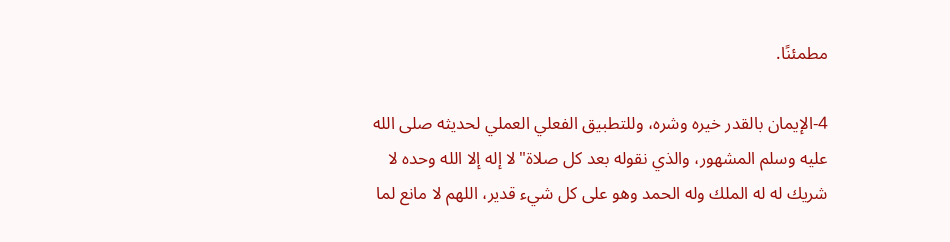مطمئنًا.

4-الإيمان بالقدر خيره وشره، وللتطبيق الفعلي العملي لحديثه صلى الله عليه وسلم المشهور، والذي نقوله بعد كل صلاة"لا إله إلا الله وحده لا شريك له له الملك وله الحمد وهو على كل شيء قدير، اللهم لا مانع لما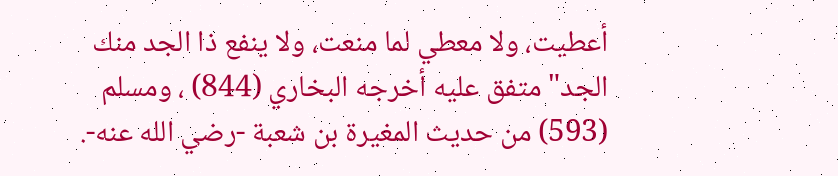أعطيت، ولا معطي لما منعت، ولا ينفع ذا الجد منك الجد"متفق عليه أخرجه البخاري (844) ، ومسلم (593) من حديث المغيرة بن شعبة -رضي الله عنه-.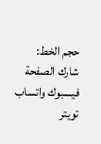حجم الخط:
شارك الصفحة
فيسبوك واتساب تويتر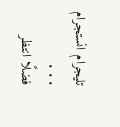تليجرام انستجرام
. . .
فضلًا انتظر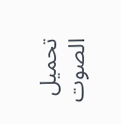تحميل الصوت